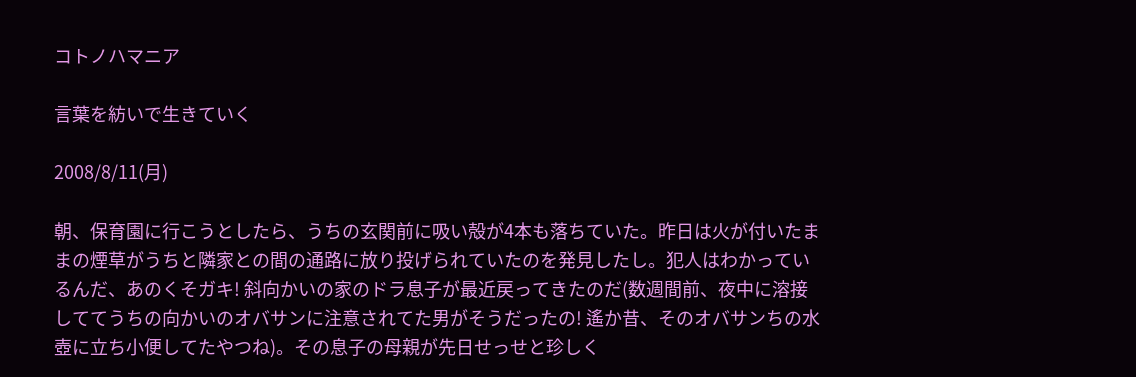コトノハマニア

言葉を紡いで生きていく

2008/8/11(月)

朝、保育園に行こうとしたら、うちの玄関前に吸い殻が4本も落ちていた。昨日は火が付いたままの煙草がうちと隣家との間の通路に放り投げられていたのを発見したし。犯人はわかっているんだ、あのくそガキ! 斜向かいの家のドラ息子が最近戻ってきたのだ(数週間前、夜中に溶接しててうちの向かいのオバサンに注意されてた男がそうだったの! 遙か昔、そのオバサンちの水壺に立ち小便してたやつね)。その息子の母親が先日せっせと珍しく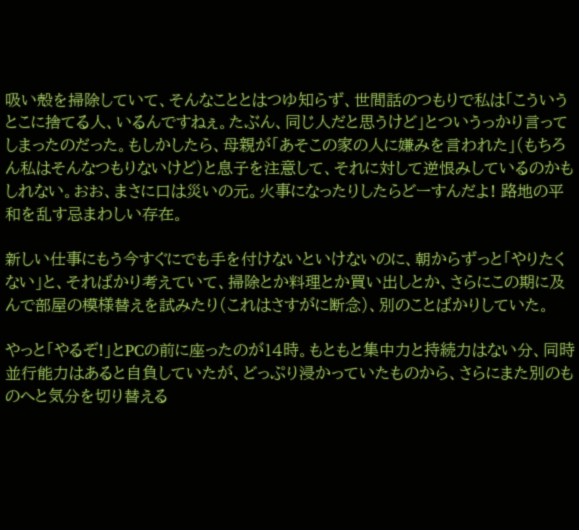吸い殻を掃除していて、そんなこととはつゆ知らず、世間話のつもりで私は「こういうとこに捨てる人、いるんですねぇ。たぶん、同じ人だと思うけど」とついうっかり言ってしまったのだった。もしかしたら、母親が「あそこの家の人に嫌みを言われた」(もちろん私はそんなつもりないけど)と息子を注意して、それに対して逆恨みしているのかもしれない。おお、まさに口は災いの元。火事になったりしたらどーすんだよ! 路地の平和を乱す忌まわしい存在。

新しい仕事にもう今すぐにでも手を付けないといけないのに、朝からずっと「やりたくない」と、そればかり考えていて、掃除とか料理とか買い出しとか、さらにこの期に及んで部屋の模様替えを試みたり(これはさすがに断念)、別のことばかりしていた。

やっと「やるぞ!」とPCの前に座ったのが14時。もともと集中力と持続力はない分、同時並行能力はあると自負していたが、どっぷり浸かっていたものから、さらにまた別のものへと気分を切り替える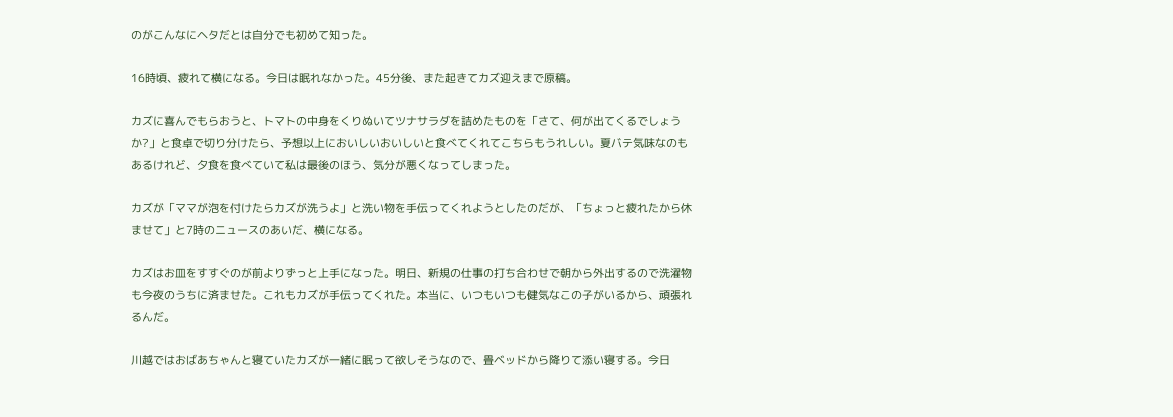のがこんなにヘタだとは自分でも初めて知った。

16時頃、疲れて横になる。今日は眠れなかった。45分後、また起きてカズ迎えまで原稿。

カズに喜んでもらおうと、トマトの中身をくりぬいてツナサラダを詰めたものを「さて、何が出てくるでしょうか?」と食卓で切り分けたら、予想以上においしいおいしいと食べてくれてこちらもうれしい。夏バテ気味なのもあるけれど、夕食を食べていて私は最後のほう、気分が悪くなってしまった。

カズが「ママが泡を付けたらカズが洗うよ」と洗い物を手伝ってくれようとしたのだが、「ちょっと疲れたから休ませて」と7時のニュースのあいだ、横になる。

カズはお皿をすすぐのが前よりずっと上手になった。明日、新規の仕事の打ち合わせで朝から外出するので洗濯物も今夜のうちに済ませた。これもカズが手伝ってくれた。本当に、いつもいつも健気なこの子がいるから、頑張れるんだ。

川越ではおばあちゃんと寝ていたカズが一緒に眠って欲しそうなので、畳ベッドから降りて添い寝する。今日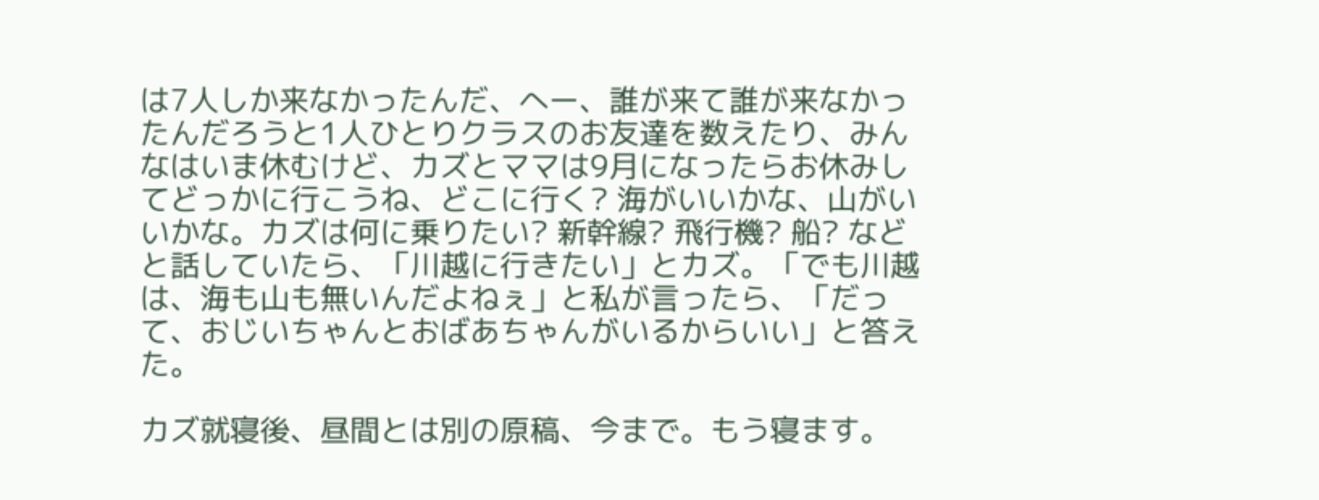は7人しか来なかったんだ、へー、誰が来て誰が来なかったんだろうと1人ひとりクラスのお友達を数えたり、みんなはいま休むけど、カズとママは9月になったらお休みしてどっかに行こうね、どこに行く? 海がいいかな、山がいいかな。カズは何に乗りたい? 新幹線? 飛行機? 船? などと話していたら、「川越に行きたい」とカズ。「でも川越は、海も山も無いんだよねぇ」と私が言ったら、「だって、おじいちゃんとおばあちゃんがいるからいい」と答えた。

カズ就寝後、昼間とは別の原稿、今まで。もう寝ます。